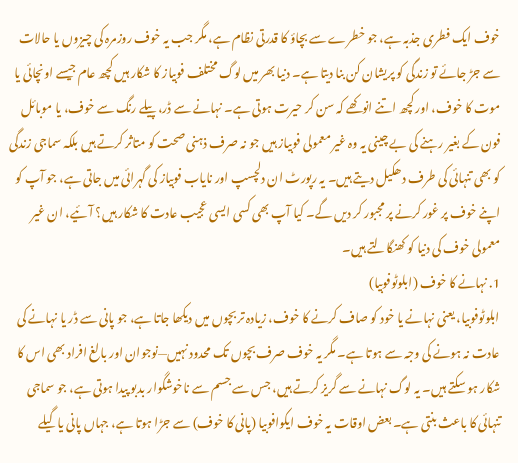خوف ایک فطری جذبہ ہے، جو خطرے سے بچاؤ کا قدرتی نظام ہے، مگر جب یہ خوف روزمرہ کی چیزوں یا حالات سے جڑ جائے تو زندگی کو پریشان کن بنا دیتا ہے۔ دنیا بھر میں لوگ مختلف فوبیاز کا شکار ہیں کچھ عام جیسے اونچائی یا موت کا خوف، اور کچھ اتنے انوکھے کہ سن کر حیرت ہوتی ہے۔ نہانے سے ڈر، پیلے رنگ سے خوف، یا موبائل فون کے بغیر رہنے کی بے چینی یہ وہ غیر معمولی فوبیاز ہیں جو نہ صرف ذہنی صحت کو متاثر کرتے ہیں بلکہ سماجی زندگی کو بھی تنہائی کی طرف دھکیل دیتے ہیں۔ یہ رپورٹ ان دلچسپ اور نایاب فوبیاز کی گہرائی میں جاتی ہے، جو آپ کو اپنے خوف پر غور کرنے پر مجبور کر دیں گے۔ کیا آپ بھی کسی ایسی عجیب عادت کا شکار ہیں؟ آئیے، ان غیر معمولی خوف کی دنیا کو کھنگالتے ہیں۔
1. نہانے کا خوف (ابلوٹوفوبیا)
ابلوٹوفوبیا، یعنی نہانے یا خود کو صاف کرنے کا خوف، زیادہ تر بچوں میں دیکھا جاتا ہے، جو پانی سے ڈر یا نہانے کی عادت نہ ہونے کی وجہ سے ہوتا ہے۔ مگر یہ خوف صرف بچوں تک محدود نہیں—نوجوان اور بالغ افراد بھی اس کا شکار ہو سکتے ہیں۔ یہ لوگ نہانے سے گریز کرتے ہیں، جس سے جسم سے ناخوشگوار بدبو پیدا ہوتی ہے، جو سماجی تنہائی کا باعث بنتی ہے۔ بعض اوقات یہ خوف ایکوافوبیا (پانی کا خوف) سے جڑا ہوتا ہے، جہاں پانی یا گیلے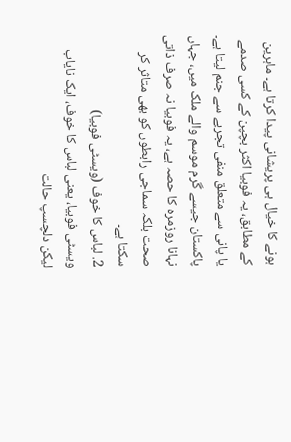ہونے کا خیال ہی پریشانی پیدا کرتا ہے۔ ماہرین کے مطابق، یہ فوبیا اکثر بچپن کے کسی صدمے یا پانی سے متعلق منفی تجربے سے جنم لیتا ہے۔ پاکستان جیسے گرم موسم والے ملک میں، جہاں نہانا روزمرہ کا حصہ ہے، یہ فوبیا نہ صرف ذاتی صحت بلکہ سماجی رابطوں کو بھی متاثر کر سکتا ہے۔
2. لباس کا خوف (ویسٹی فوبیا)
ویسٹی فوبیا، یعنی لباس کا خوف، ایک نایاب لیکن دلچسپ حالت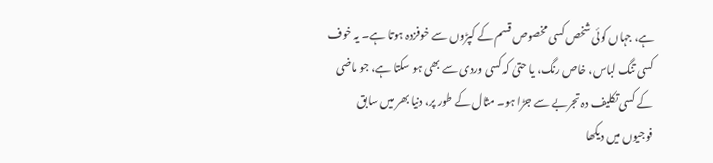ہے، جہاں کوئی شخص کسی مخصوص قسم کے کپڑوں سے خوفزدہ ہوتا ہے۔ یہ خوف کسی تنگ لباس، خاص رنگ، یا حتیٰ کہ کسی وردی سے بھی ہو سکتا ہے، جو ماضی کے کسی تکلیف دہ تجربے سے جڑا ہو۔ مثال کے طور پر، دنیا بھر میں سابق فوجیوں میں دیکھا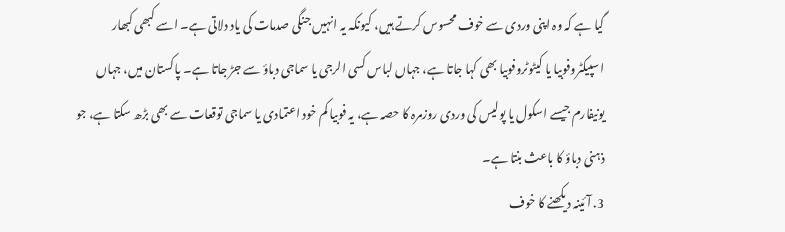گیا ہے کہ وہ اپنی وردی سے خوف محسوس کرتے ہیں، کیونکہ یہ انہیں جنگی صدمات کی یاد دلاتی ہے۔ اسے کبھی کبھار اسپیکٹروفوبیا یا کیٹوٹروفوبیا بھی کہا جاتا ہے، جہاں لباس کسی الرجی یا سماجی دباؤ سے جڑ جاتا ہے۔ پاکستان میں، جہاں یونیفارم جیسے اسکول یا پولیس کی وردی روزمرہ کا حصہ ہے، یہ فوبیا کم خود اعتمادی یا سماجی توقعات سے بھی بڑھ سکتا ہے، جو ذہنی دباؤ کا باعث بنتا ہے۔
3. آئینہ دیکھنے کا خوف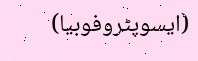(ایسوپٹروفوبیا)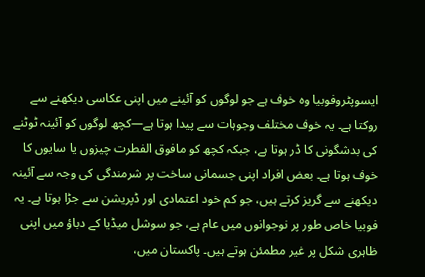ایسوپٹروفوبیا وہ خوف ہے جو لوگوں کو آئینے میں اپنی عکاسی دیکھنے سے روکتا ہے۔ یہ خوف مختلف وجوہات سے پیدا ہوتا ہے—کچھ لوگوں کو آئینہ ٹوٹنے کی بدشگونی کا ڈر ہوتا ہے، جبکہ کچھ کو مافوق الفطرت چیزوں یا سایوں کا خوف ہوتا ہے۔ بعض افراد اپنی جسمانی ساخت پر شرمندگی کی وجہ سے آئینہ دیکھنے سے گریز کرتے ہیں، جو کم خود اعتمادی اور ڈپریشن سے جڑا ہوتا ہے۔ یہ فوبیا خاص طور پر نوجوانوں میں عام ہے، جو سوشل میڈیا کے دباؤ میں اپنی ظاہری شکل پر غیر مطمئن ہوتے ہیں۔ پاکستان میں،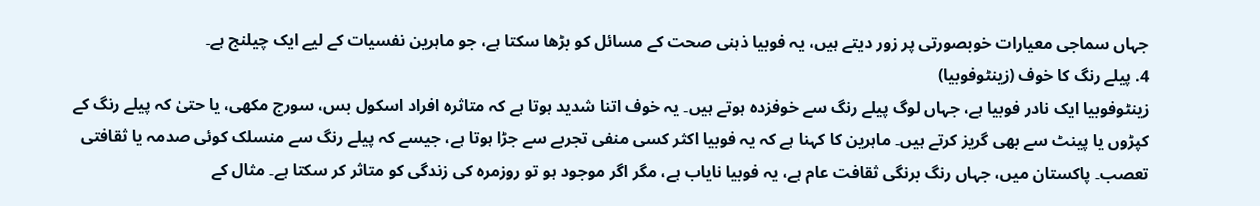جہاں سماجی معیارات خوبصورتی پر زور دیتے ہیں، یہ فوبیا ذہنی صحت کے مسائل کو بڑھا سکتا ہے، جو ماہرین نفسیات کے لیے ایک چیلنج ہے۔
4. پیلے رنگ کا خوف (زینٹوفوبیا)
زینٹوفوبیا ایک نادر فوبیا ہے، جہاں لوگ پیلے رنگ سے خوفزدہ ہوتے ہیں۔ یہ خوف اتنا شدید ہوتا ہے کہ متاثرہ افراد اسکول بس، سورج مکھی، یا حتیٰ کہ پیلے رنگ کے کپڑوں یا پینٹ سے بھی گریز کرتے ہیں۔ ماہرین کا کہنا ہے کہ یہ فوبیا اکثر کسی منفی تجربے سے جڑا ہوتا ہے، جیسے کہ پیلے رنگ سے منسلک کوئی صدمہ یا ثقافتی تعصب۔ پاکستان میں، جہاں رنگ برنگی ثقافت عام ہے، یہ فوبیا نایاب ہے، مگر اگر موجود ہو تو روزمرہ کی زندگی کو متاثر کر سکتا ہے۔ مثال کے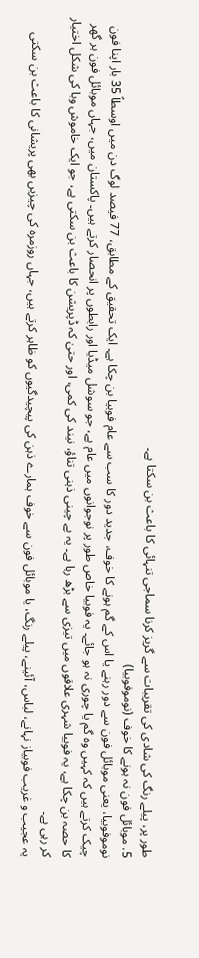طور پر، پیلے رنگ کی شادی کی تقریبات سے گریز کرنا سماجی تنہائی کا باعث بن سکتا ہے۔
5. موبائل فون نہ ہونے کا خوف (نوموفوبیا)
نوموفوبیا، یعنی موبائل فون سے دور رہنے یا اس کے گم ہونے کا خوف، جدید دور کا سب سے عام فوبیا بن چکا ہے۔ ایک تحقیق کے مطابق، 77 فیصد لوگ دن میں اوسطاً 35 بار اپنا فون چیک کرتے ہیں کہ کہیں وہ گم یا چوری نہ ہو جائے۔ یہ فوبیا خاص طور پر نوجوانوں میں عام ہے، جو سوشل میڈیا اور رابطوں پر انحصار کرتے ہیں۔ پاکستان میں، جہاں موبائل فون ہر گھر کا حصہ بن چکا ہے، یہ فوبیا شہری علاقوں میں تیزی سے بڑھ رہا ہے۔ یہ بے چینی ذہنی تناؤ، نیند کی کمی، اور حتیٰ کہ ڈپریشن کا باعث بن سکتی ہے، جو ایک خاموش وبا کی شکل اختیار کر رہی ہے۔
یہ عجیب و غریب فوبیاز نہانے، لباس، آئینے، پیلے رنگ، یا موبائل فون سے خوف ہمارے ذہن کی پیچیدگیوں کو ظاہر کرتے ہیں، جہاں روزمرہ کی چیزیں بھی پریشانی کا باعث بن سکتی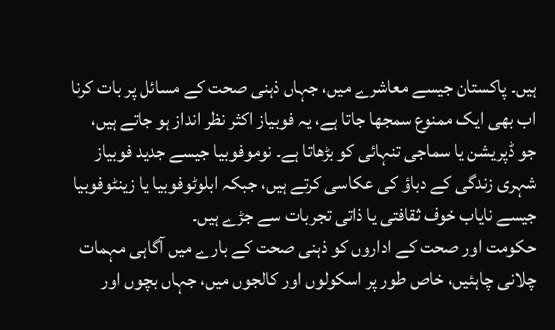ہیں۔ پاکستان جیسے معاشرے میں، جہاں ذہنی صحت کے مسائل پر بات کرنا اب بھی ایک ممنوع سمجھا جاتا ہے، یہ فوبیاز اکثر نظر انداز ہو جاتے ہیں، جو ڈپریشن یا سماجی تنہائی کو بڑھاتا ہے۔ نوموفوبیا جیسے جدید فوبیاز شہری زندگی کے دباؤ کی عکاسی کرتے ہیں، جبکہ ابلوٹوفوبیا یا زینٹوفوبیا جیسے نایاب خوف ثقافتی یا ذاتی تجربات سے جڑے ہیں۔
حکومت اور صحت کے اداروں کو ذہنی صحت کے بارے میں آگاہی مہمات چلانی چاہئیں، خاص طور پر اسکولوں اور کالجوں میں، جہاں بچوں اور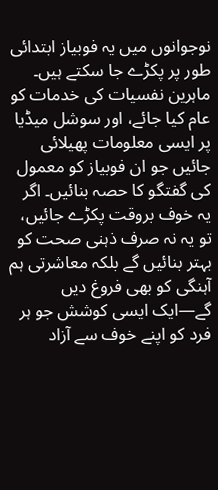نوجوانوں میں یہ فوبیاز ابتدائی طور پر پکڑے جا سکتے ہیں۔ ماہرین نفسیات کی خدمات کو عام کیا جائے، اور سوشل میڈیا پر ایسی معلومات پھیلائی جائیں جو ان فوبیاز کو معمول کی گفتگو کا حصہ بنائیں۔ اگر یہ خوف بروقت پکڑے جائیں، تو یہ نہ صرف ذہنی صحت کو بہتر بنائیں گے بلکہ معاشرتی ہم آہنگی کو بھی فروغ دیں گے—ایک ایسی کوشش جو ہر فرد کو اپنے خوف سے آزاد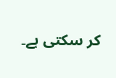کر سکتی ہے۔